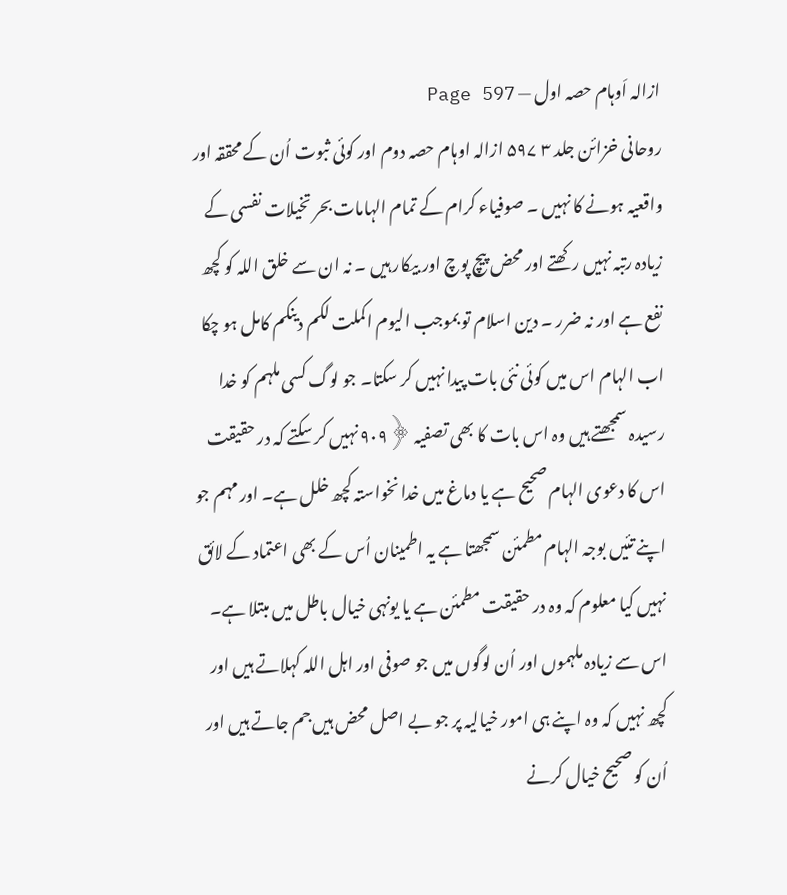ازالہ اَوہام حصہ اول — Page 597
روحانی خزائن جلد ۳ ۵۹۷ ازالہ اوہام حصہ دوم اور کوئی ثبوت اُن کے محققہ اور واقعیہ ہونے کا نہیں ۔ صوفیاء کرام کے تمام الہامات بحر تخیلات نفسی کے زیادہ رتبہ نہیں رکھتے اور محض پیچ پوچ اور بیکار ہیں ۔ نہ ان سے خلق اللہ کو کچھ نفع ہے اور نہ ضرر ۔ دین اسلام تو بموجب الیوم اکملت لکم دینکم کامل ہو چکا اب الہام اس میں کوئی نئی بات پیدا نہیں کر سکتا۔ جو لوگ کسی ملہم کو خدا رسیدہ سمجھتے ہیں وہ اس بات کا بھی تصفیہ ﴿۹۰۹ نہیں کر سکتے کہ در حقیقت اس کا دعوی الہام صحیح ہے یا دماغ میں خدا نخواستہ کچھ خلل ہے۔ اور مہم جو اپنے تئیں بوجہ الہام مطمئن سمجھتا ہے یہ اطمینان اُس کے بھی اعتماد کے لائق نہیں کیا معلوم کہ وہ در حقیقت مطمئن ہے یا یونہی خیال باطل میں مبتلا ہے۔ اس سے زیادہ ملہموں اور اُن لوگوں میں جو صوفی اور اہل اللہ کہلاتے ہیں اور کچھ نہیں کہ وہ اپنے ہی امور خیالیہ پر جو بے اصل محض ہیں جم جاتے ہیں اور اُن کو صحیح خیال کرنے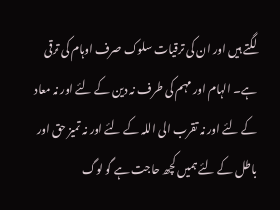لگتے ہیں اور ان کی ترقیات سلوک صرف اوہام کی ترقی ہے۔ الہام اور مہم کی طرف نہ دین کے لئے اور نہ معاد کے لئے اور نہ تقرب الی اللہ کے لئے اور نہ تمیز حق اور باطل کے لئے ہمیں کچھ حاجت ہے گو لوگ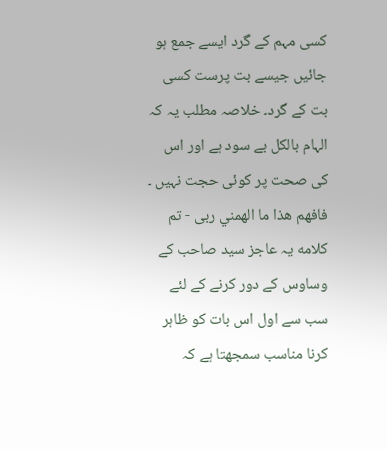کسی مہم کے گرد ایسے جمع ہو جائیں جیسے بت پرست کسی بت کے گرد۔ خلاصہ مطلب یہ کہ الہام بالکل بے سود ہے اور اس کی صحت پر کوئی حجت نہیں ۔ فافهم هذا ما الهمني ربى - تم كلامه یہ عاجز سید صاحب کے وساوس کے دور کرنے کے لئے سب سے اول اس بات کو ظاہر کرنا مناسب سمجھتا ہے کہ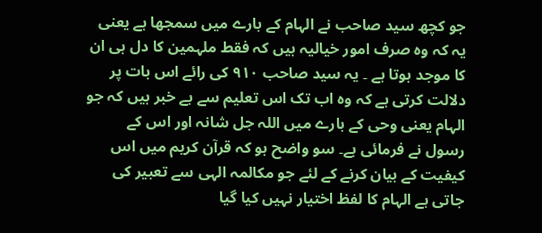جو کچھ سید صاحب نے الہام کے بارے میں سمجھا ہے یعنی یہ کہ وہ صرف امور خیالیہ ہیں کہ فقط ملہمین کا دل ہی ان کا موجد ہوتا ہے ۔ یہ سید صاحب ۹۱۰ کی رائے اس بات پر دلالت کرتی ہے کہ وہ اب تک اس تعلیم سے بے خبر ہیں کہ جو الہام یعنی وحی کے بارے میں اللہ جل شانہ اور اس کے رسول نے فرمائی ہے۔ سو واضح ہو کہ قرآن کریم میں اس کیفیت کے بیان کرنے کے لئے جو مکالمہ الہی سے تعبیر کی جاتی ہے الہام کا لفظ اختیار نہیں کیا گیا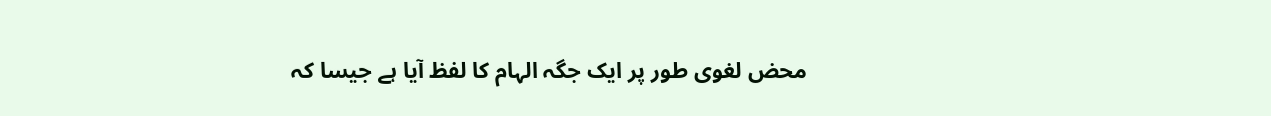محض لغوی طور پر ایک جگہ الہام کا لفظ آیا ہے جیسا کہ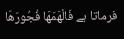فرماتا ہے فَالْهَمَهَا فُجُورَهَا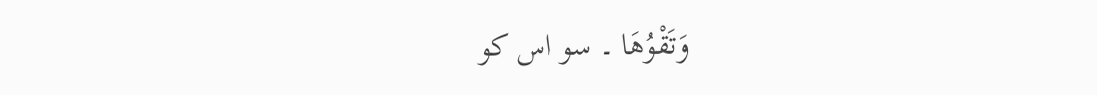وَتَقْوُهَا ۔ سو اس کو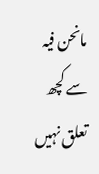مانحن فیہ سے کچھ تعلق نہیں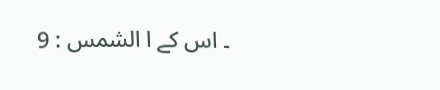۔ اس کے ا الشمس : 9